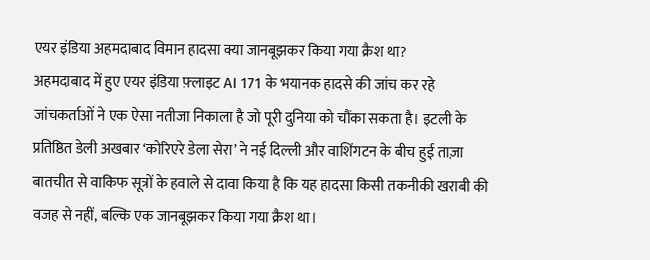एयर इंडिया अहमदाबाद विमान हादसा क्या जानबूझकर किया गया क्रैश था?
अहमदाबाद में हुए एयर इंडिया फ़्लाइट AI 171 के भयानक हादसे की जांच कर रहे जांचकर्ताओं ने एक ऐसा नतीजा निकाला है जो पूरी दुनिया को चौंका सकता है। इटली के प्रतिष्ठित डेली अखबार ‘कोरिएरे डेला सेरा’ ने नई दिल्ली और वाशिंगटन के बीच हुई ताज़ा बातचीत से वाकिफ सूत्रों के हवाले से दावा किया है कि यह हादसा किसी तकनीकी खराबी की वजह से नहीं, बल्कि एक जानबूझकर किया गया क्रैश था।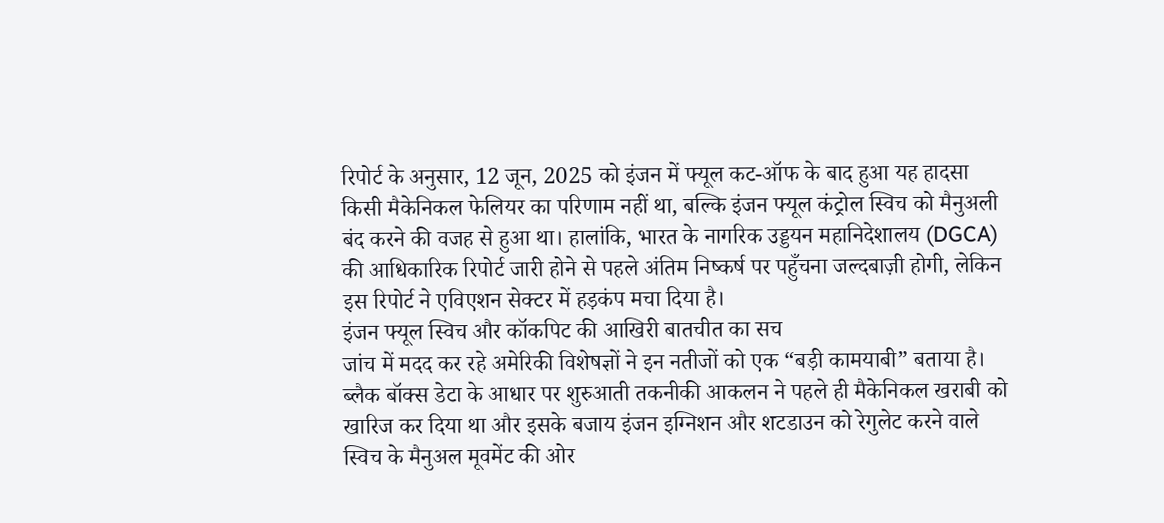रिपोर्ट के अनुसार, 12 जून, 2025 को इंजन में फ्यूल कट-ऑफ के बाद हुआ यह हादसा किसी मैकेनिकल फेलियर का परिणाम नहीं था, बल्कि इंजन फ्यूल कंट्रोल स्विच को मैनुअली बंद करने की वजह से हुआ था। हालांकि, भारत के नागरिक उड्डयन महानिदेशालय (DGCA) की आधिकारिक रिपोर्ट जारी होने से पहले अंतिम निष्कर्ष पर पहुँचना जल्दबाज़ी होगी, लेकिन इस रिपोर्ट ने एविएशन सेक्टर में हड़कंप मचा दिया है।
इंजन फ्यूल स्विच और कॉकपिट की आखिरी बातचीत का सच
जांच में मदद कर रहे अमेरिकी विशेषज्ञों ने इन नतीजों को एक “बड़ी कामयाबी” बताया है। ब्लैक बॉक्स डेटा के आधार पर शुरुआती तकनीकी आकलन ने पहले ही मैकेनिकल खराबी को खारिज कर दिया था और इसके बजाय इंजन इग्निशन और शटडाउन को रेगुलेट करने वाले स्विच के मैनुअल मूवमेंट की ओर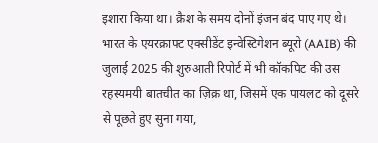इशारा किया था। क्रैश के समय दोनों इंजन बंद पाए गए थे।
भारत के एयरक्राफ्ट एक्सीडेंट इन्वेस्टिगेशन ब्यूरो (AAIB) की जुलाई 2025 की शुरुआती रिपोर्ट में भी कॉकपिट की उस रहस्यमयी बातचीत का ज़िक्र था, जिसमें एक पायलट को दूसरे से पूछते हुए सुना गया,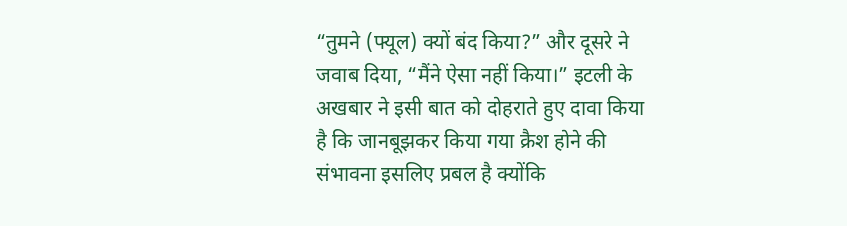“तुमने (फ्यूल) क्यों बंद किया?” और दूसरे ने जवाब दिया, “मैंने ऐसा नहीं किया।” इटली के अखबार ने इसी बात को दोहराते हुए दावा किया है कि जानबूझकर किया गया क्रैश होने की संभावना इसलिए प्रबल है क्योंकि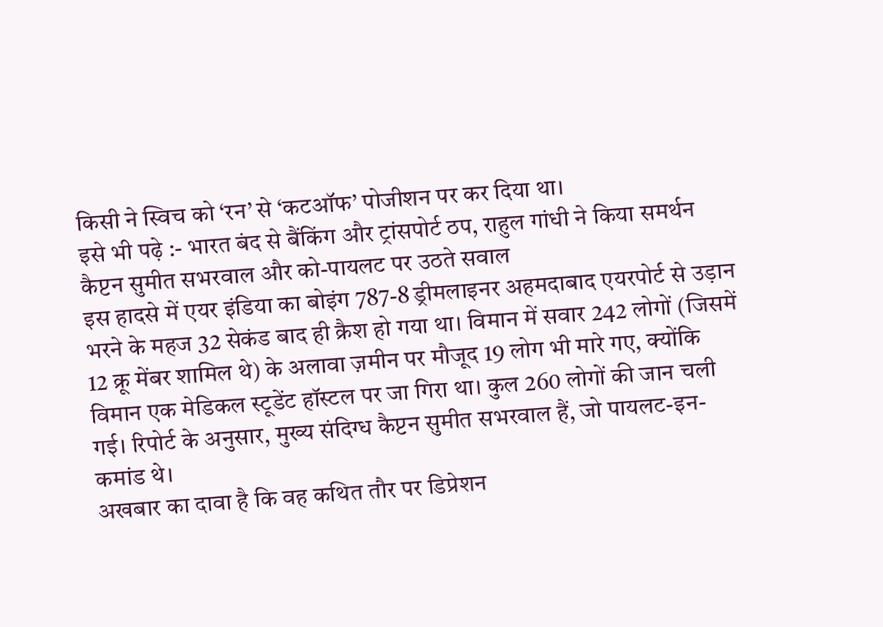किसी ने स्विच को ‘रन’ से ‘कटऑफ’ पोजीशन पर कर दिया था।
इसे भी पढ़े :- भारत बंद से बैंकिंग और ट्रांसपोर्ट ठप, राहुल गांधी ने किया समर्थन
कैप्टन सुमीत सभरवाल और को-पायलट पर उठते सवाल
इस हादसे में एयर इंडिया का बोइंग 787-8 ड्रीमलाइनर अहमदाबाद एयरपोर्ट से उड़ान भरने के महज 32 सेकंड बाद ही क्रैश हो गया था। विमान में सवार 242 लोगों (जिसमें 12 क्रू मेंबर शामिल थे) के अलावा ज़मीन पर मौजूद 19 लोग भी मारे गए, क्योंकि विमान एक मेडिकल स्टूडेंट हॉस्टल पर जा गिरा था। कुल 260 लोगों की जान चली गई। रिपोर्ट के अनुसार, मुख्य संदिग्ध कैप्टन सुमीत सभरवाल हैं, जो पायलट-इन-कमांड थे।
अखबार का दावा है कि वह कथित तौर पर डिप्रेशन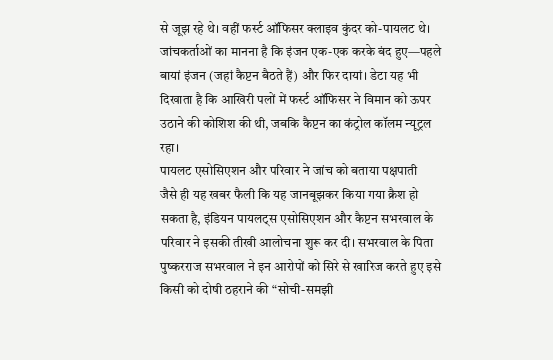से जूझ रहे थे। वहीं फर्स्ट ऑफिसर क्लाइव कुंदर को-पायलट थे। जांचकर्ताओं का मानना है कि इंजन एक-एक करके बंद हुए—पहले बायां इंजन (जहां कैप्टन बैठते हैं) और फिर दायां। डेटा यह भी दिखाता है कि आखिरी पलों में फर्स्ट ऑफिसर ने विमान को ऊपर उठाने की कोशिश की थी, जबकि कैप्टन का कंट्रोल कॉलम न्यूट्रल रहा।
पायलट एसोसिएशन और परिवार ने जांच को बताया पक्षपाती
जैसे ही यह खबर फैली कि यह जानबूझकर किया गया क्रैश हो सकता है, इंडियन पायलट्स एसोसिएशन और कैप्टन सभरवाल के परिवार ने इसकी तीखी आलोचना शुरू कर दी। सभरवाल के पिता पुष्करराज सभरवाल ने इन आरोपों को सिरे से खारिज करते हुए इसे किसी को दोषी ठहराने की “सोची-समझी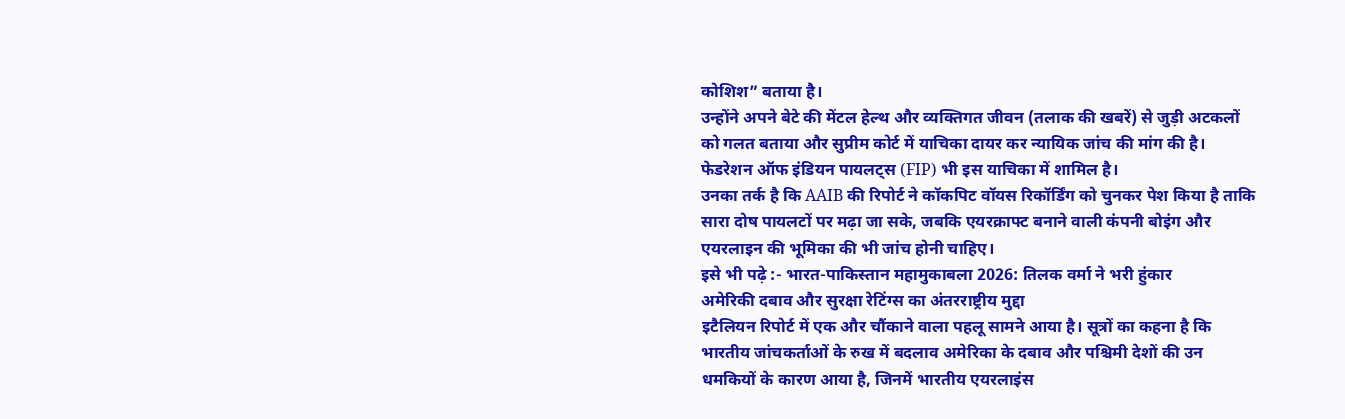कोशिश” बताया है।
उन्होंने अपने बेटे की मेंटल हेल्थ और व्यक्तिगत जीवन (तलाक की खबरें) से जुड़ी अटकलों को गलत बताया और सुप्रीम कोर्ट में याचिका दायर कर न्यायिक जांच की मांग की है। फेडरेशन ऑफ इंडियन पायलट्स (FIP) भी इस याचिका में शामिल है।
उनका तर्क है कि AAIB की रिपोर्ट ने कॉकपिट वॉयस रिकॉर्डिंग को चुनकर पेश किया है ताकि सारा दोष पायलटों पर मढ़ा जा सके, जबकि एयरक्राफ्ट बनाने वाली कंपनी बोइंग और एयरलाइन की भूमिका की भी जांच होनी चाहिए।
इसे भी पढ़े :- भारत-पाकिस्तान महामुकाबला 2026: तिलक वर्मा ने भरी हुंकार
अमेरिकी दबाव और सुरक्षा रेटिंग्स का अंतरराष्ट्रीय मुद्दा
इटैलियन रिपोर्ट में एक और चौंकाने वाला पहलू सामने आया है। सूत्रों का कहना है कि भारतीय जांचकर्ताओं के रुख में बदलाव अमेरिका के दबाव और पश्चिमी देशों की उन धमकियों के कारण आया है, जिनमें भारतीय एयरलाइंस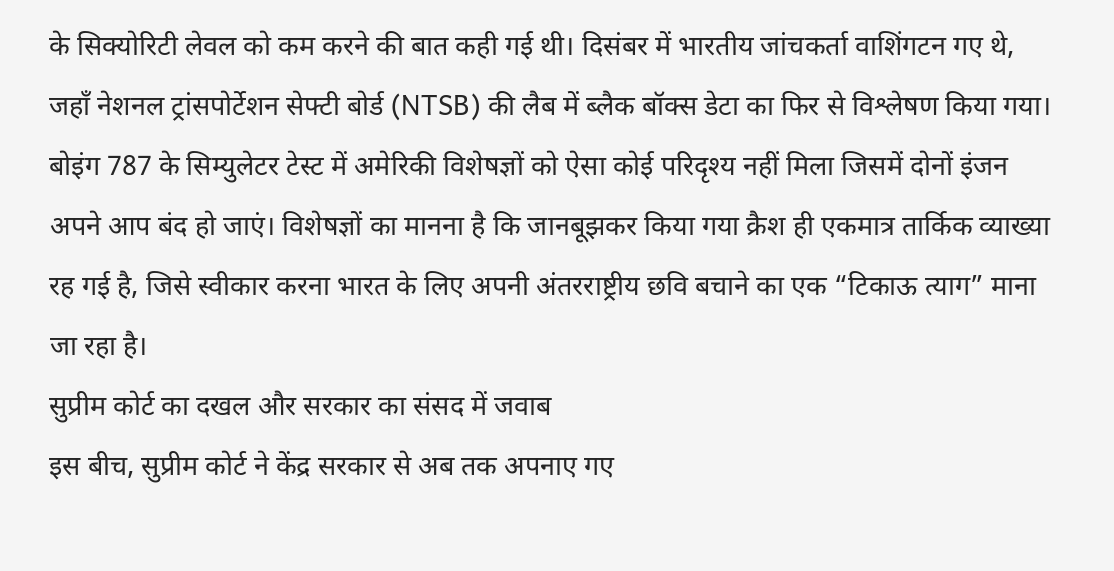के सिक्योरिटी लेवल को कम करने की बात कही गई थी। दिसंबर में भारतीय जांचकर्ता वाशिंगटन गए थे, जहाँ नेशनल ट्रांसपोर्टेशन सेफ्टी बोर्ड (NTSB) की लैब में ब्लैक बॉक्स डेटा का फिर से विश्लेषण किया गया।
बोइंग 787 के सिम्युलेटर टेस्ट में अमेरिकी विशेषज्ञों को ऐसा कोई परिदृश्य नहीं मिला जिसमें दोनों इंजन अपने आप बंद हो जाएं। विशेषज्ञों का मानना है कि जानबूझकर किया गया क्रैश ही एकमात्र तार्किक व्याख्या रह गई है, जिसे स्वीकार करना भारत के लिए अपनी अंतरराष्ट्रीय छवि बचाने का एक “टिकाऊ त्याग” माना जा रहा है।
सुप्रीम कोर्ट का दखल और सरकार का संसद में जवाब
इस बीच, सुप्रीम कोर्ट ने केंद्र सरकार से अब तक अपनाए गए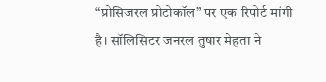“प्रोसिजरल प्रोटोकॉल” पर एक रिपोर्ट मांगी है। सॉलिसिटर जनरल तुषार मेहता ने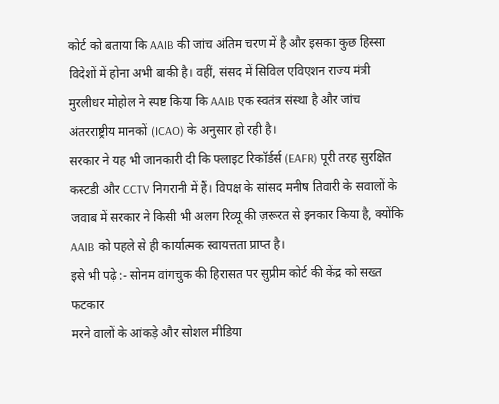कोर्ट को बताया कि AAIB की जांच अंतिम चरण में है और इसका कुछ हिस्सा विदेशों में होना अभी बाकी है। वहीं, संसद में सिविल एविएशन राज्य मंत्री मुरलीधर मोहोल ने स्पष्ट किया कि AAIB एक स्वतंत्र संस्था है और जांच अंतरराष्ट्रीय मानकों (ICAO) के अनुसार हो रही है।
सरकार ने यह भी जानकारी दी कि फ्लाइट रिकॉर्डर्स (EAFR) पूरी तरह सुरक्षित कस्टडी और CCTV निगरानी में हैं। विपक्ष के सांसद मनीष तिवारी के सवालों के जवाब में सरकार ने किसी भी अलग रिव्यू की ज़रूरत से इनकार किया है, क्योंकि AAIB को पहले से ही कार्यात्मक स्वायत्तता प्राप्त है।
इसे भी पढ़े :- सोनम वांगचुक की हिरासत पर सुप्रीम कोर्ट की केंद्र को सख्त फटकार
मरने वालों के आंकड़े और सोशल मीडिया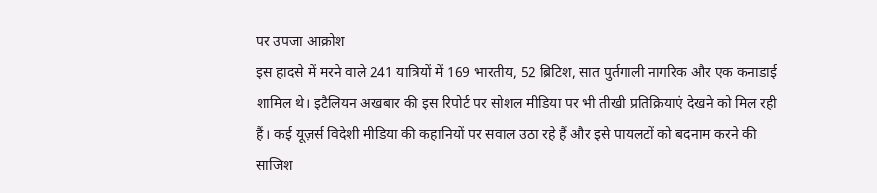पर उपजा आक्रोश
इस हादसे में मरने वाले 241 यात्रियों में 169 भारतीय, 52 ब्रिटिश, सात पुर्तगाली नागरिक और एक कनाडाई शामिल थे। इटैलियन अखबार की इस रिपोर्ट पर सोशल मीडिया पर भी तीखी प्रतिक्रियाएं देखने को मिल रही हैं। कई यूज़र्स विदेशी मीडिया की कहानियों पर सवाल उठा रहे हैं और इसे पायलटों को बदनाम करने की साजिश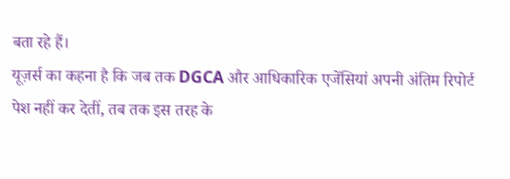बता रहे हैं।
यूज़र्स का कहना है कि जब तक DGCA और आधिकारिक एजेंसियां अपनी अंतिम रिपोर्ट पेश नहीं कर देतीं, तब तक इस तरह के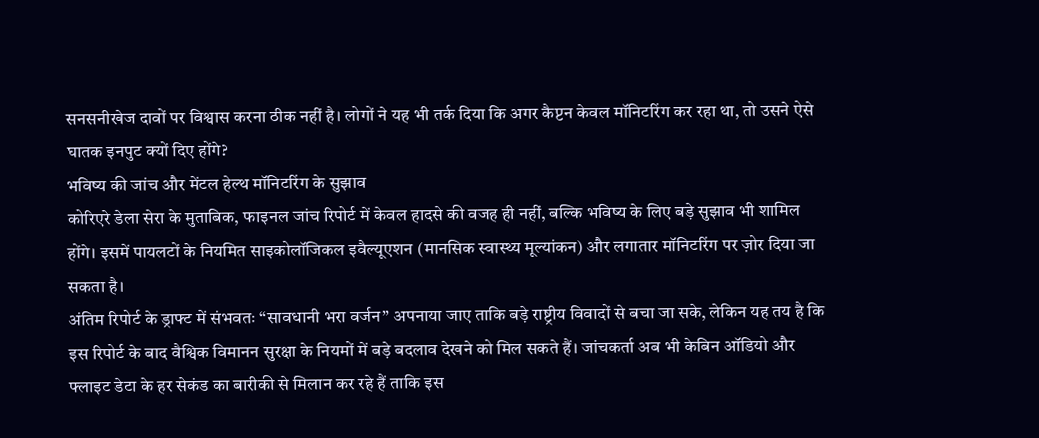सनसनीखेज दावों पर विश्वास करना ठीक नहीं है। लोगों ने यह भी तर्क दिया कि अगर कैप्टन केवल मॉनिटरिंग कर रहा था, तो उसने ऐसे घातक इनपुट क्यों दिए होंगे?
भविष्य की जांच और मेंटल हेल्थ मॉनिटरिंग के सुझाव
कोरिएरे डेला सेरा के मुताबिक, फाइनल जांच रिपोर्ट में केवल हादसे की वजह ही नहीं, बल्कि भविष्य के लिए बड़े सुझाव भी शामिल होंगे। इसमें पायलटों के नियमित साइकोलॉजिकल इवैल्यूएशन (मानसिक स्वास्थ्य मूल्यांकन) और लगातार मॉनिटरिंग पर ज़ोर दिया जा सकता है।
अंतिम रिपोर्ट के ड्राफ्ट में संभवतः “सावधानी भरा वर्जन” अपनाया जाए ताकि बड़े राष्ट्रीय विवादों से बचा जा सके, लेकिन यह तय है कि इस रिपोर्ट के बाद वैश्विक विमानन सुरक्षा के नियमों में बड़े बदलाव देखने को मिल सकते हैं। जांचकर्ता अब भी केबिन ऑडियो और फ्लाइट डेटा के हर सेकंड का बारीकी से मिलान कर रहे हैं ताकि इस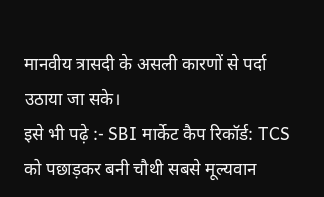मानवीय त्रासदी के असली कारणों से पर्दा उठाया जा सके।
इसे भी पढ़े :- SBI मार्केट कैप रिकॉर्ड: TCS को पछाड़कर बनी चौथी सबसे मूल्यवान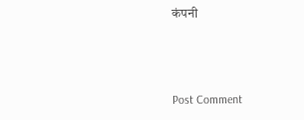कंपनी



Post Comment